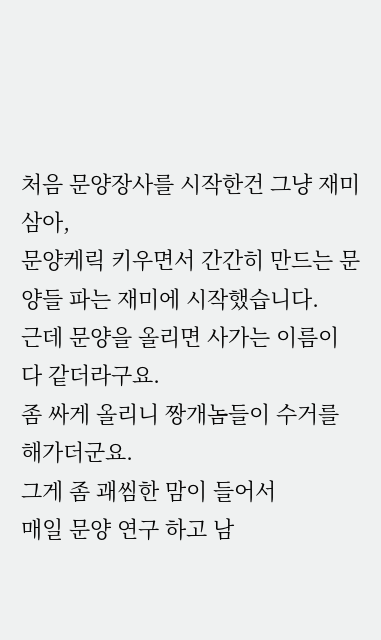처음 문양장사를 시작한건 그냥 재미 삼아,
문양케릭 키우면서 간간히 만드는 문양들 파는 재미에 시작했습니다.
근데 문양을 올리면 사가는 이름이 다 같더라구요.
좀 싸게 올리니 짱개놈들이 수거를 해가더군요.
그게 좀 괘씸한 맘이 들어서
매일 문양 연구 하고 남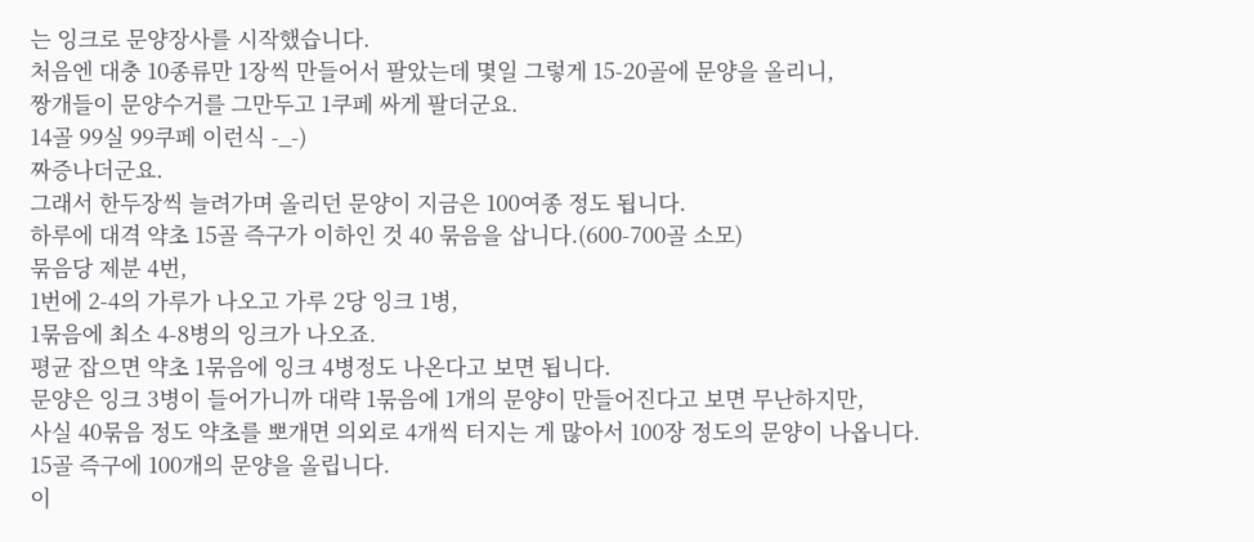는 잉크로 문양장사를 시작했습니다.
처음엔 대충 10종류만 1장씩 만들어서 팔았는데 몇일 그렇게 15-20골에 문양을 올리니,
짱개들이 문양수거를 그만두고 1쿠페 싸게 팔더군요.
14골 99실 99쿠페 이런식 -_-)
짜증나더군요.
그래서 한두장씩 늘려가며 올리던 문양이 지금은 100여종 정도 됩니다.
하루에 대격 약초 15골 즉구가 이하인 것 40 묶음을 삽니다.(600-700골 소모)
묶음당 제분 4번,
1번에 2-4의 가루가 나오고 가루 2당 잉크 1병,
1묶음에 최소 4-8병의 잉크가 나오죠.
평균 잡으면 약초 1묶음에 잉크 4병정도 나온다고 보면 됩니다.
문양은 잉크 3병이 들어가니까 대략 1묶음에 1개의 문양이 만들어진다고 보면 무난하지만,
사실 40묶음 정도 약초를 뽀개면 의외로 4개씩 터지는 게 많아서 100장 정도의 문양이 나옵니다.
15골 즉구에 100개의 문양을 올립니다.
이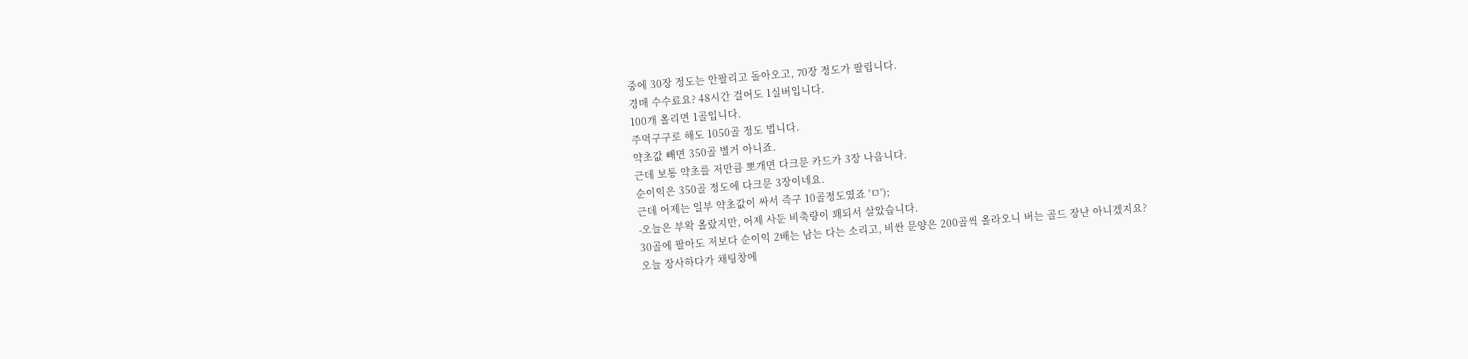중에 30장 정도는 안팔리고 돌아오고, 70장 정도가 팔립니다.
경매 수수료요? 48시간 걸어도 1실버입니다.
100개 올리면 1골입니다.
주먹구구로 해도 1050골 정도 법니다.
약초값 빼면 350골 별거 아니죠.
근데 보통 약초를 저만큼 뽀개면 다크문 카드가 3장 나옵니다.
순이익은 350골 정도에 다크문 3장이네요.
근데 어제는 일부 약초값이 싸서 즉구 10골정도였죠 'ㅁ');
-오늘은 부왁 올랐지만, 어제 사둔 비축량이 꽤되서 살았습니다.
30골에 팔아도 저보다 순이익 2배는 남는 다는 소리고, 비싼 문양은 200골씩 올라오니 버는 골드 장난 아니겠지요?
오늘 장사하다가 채팅창에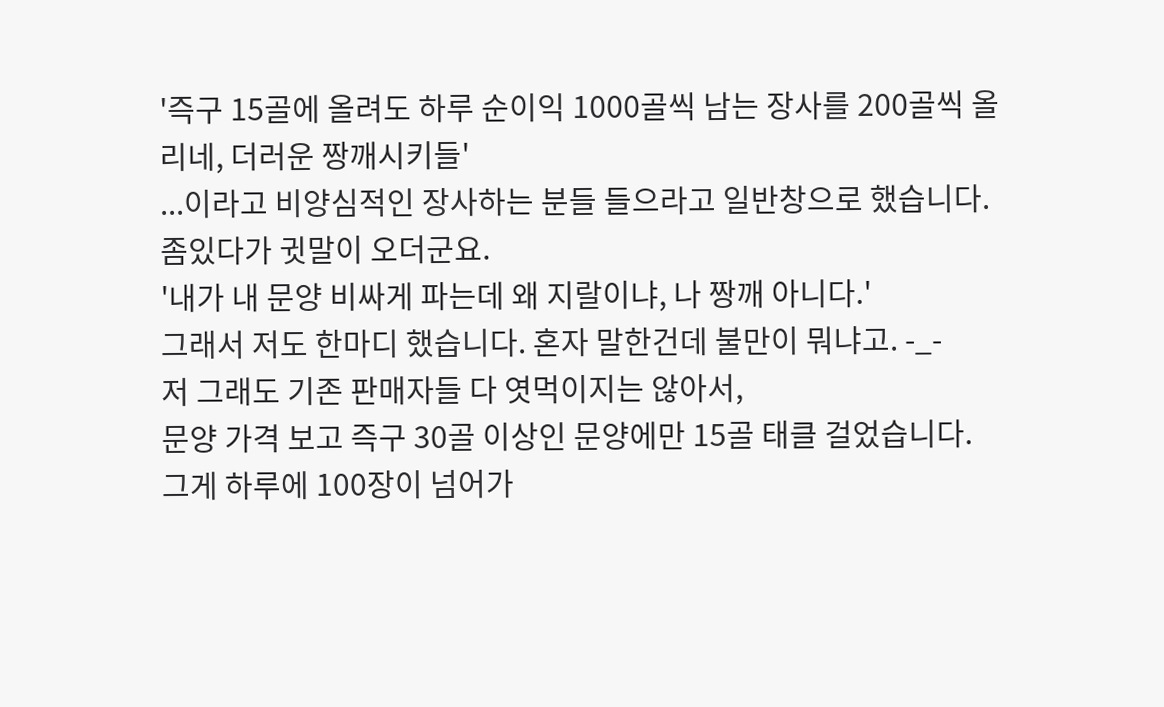'즉구 15골에 올려도 하루 순이익 1000골씩 남는 장사를 200골씩 올리네, 더러운 짱깨시키들'
...이라고 비양심적인 장사하는 분들 들으라고 일반창으로 했습니다.
좀있다가 귓말이 오더군요.
'내가 내 문양 비싸게 파는데 왜 지랄이냐, 나 짱깨 아니다.'
그래서 저도 한마디 했습니다. 혼자 말한건데 불만이 뭐냐고. -_-
저 그래도 기존 판매자들 다 엿먹이지는 않아서,
문양 가격 보고 즉구 30골 이상인 문양에만 15골 태클 걸었습니다.
그게 하루에 100장이 넘어가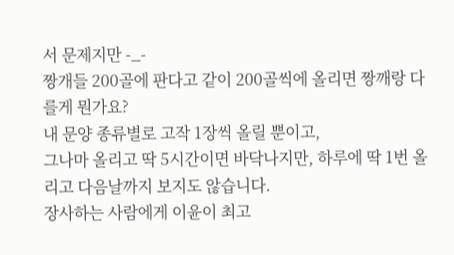서 문제지만 -_-
짱개들 200골에 판다고 같이 200골씩에 올리면 짱깨랑 다를게 뭔가요?
내 문양 종류별로 고작 1장씩 올릴 뿐이고,
그나마 올리고 딱 5시간이면 바닥나지만, 하루에 딱 1번 올리고 다음날까지 보지도 않습니다.
장사하는 사람에게 이윤이 최고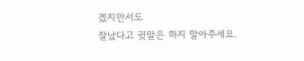겠지만서도
잘났다고 귓말은 하지 말아주세요.